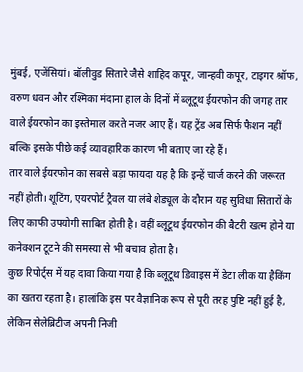मुंबई, एजेंसियां। बॉलीवुड सितारे जैसे शाहिद कपूर, जान्हवी कपूर, टाइगर श्रॉफ, वरुण धवन और रश्मिका मंदाना हाल के दिनों में ब्लूटूथ ईयरफोन की जगह तार वाले ईयरफोन का इस्तेमाल करते नजर आए हैं। यह ट्रेंड अब सिर्फ फैशन नहीं बल्कि इसके पीछे कई व्यावहारिक कारण भी बताए जा रहे हैं।
तार वाले ईयरफोन का सबसे बड़ा फायदा यह है कि इन्हें चार्ज करने की जरूरत नहीं होती। शूटिंग, एयरपोर्ट ट्रैवल या लंबे शेड्यूल के दौरान यह सुविधा सितारों के लिए काफी उपयोगी साबित होती है। वहीं ब्लूटूथ ईयरफोन की बैटरी खत्म होने या कनेक्शन टूटने की समस्या से भी बचाव होता है।
कुछ रिपोर्ट्स में यह दावा किया गया है कि ब्लूटूथ डिवाइस में डेटा लीक या हैकिंग का खतरा रहता है। हालांकि इस पर वैज्ञानिक रूप से पूरी तरह पुष्टि नहीं हुई है, लेकिन सेलेब्रिटीज अपनी निजी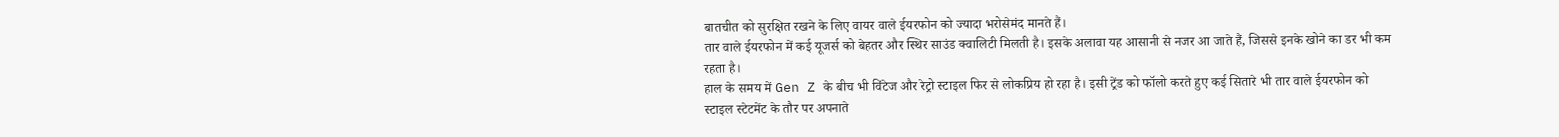बातचीत को सुरक्षित रखने के लिए वायर वाले ईयरफोन को ज्यादा भरोसेमंद मानते हैं।
तार वाले ईयरफोन में कई यूजर्स को बेहतर और स्थिर साउंड क्वालिटी मिलती है। इसके अलावा यह आसानी से नजर आ जाते हैं, जिससे इनके खोने का डर भी कम रहता है।
हाल के समय में Gen Z के बीच भी विंटेज और रेट्रो स्टाइल फिर से लोकप्रिय हो रहा है। इसी ट्रेंड को फॉलो करते हुए कई सितारे भी तार वाले ईयरफोन को स्टाइल स्टेटमेंट के तौर पर अपनाते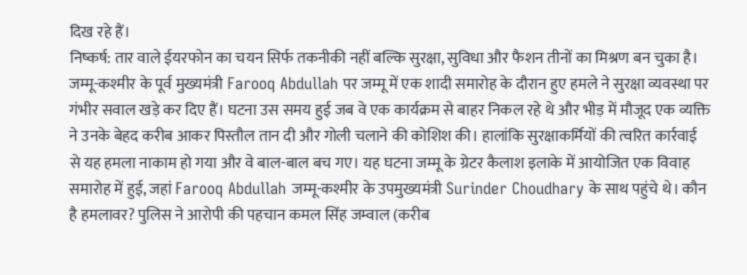दिख रहे हैं।
निष्कर्ष: तार वाले ईयरफोन का चयन सिर्फ तकनीकी नहीं बल्कि सुरक्षा, सुविधा और फैशन तीनों का मिश्रण बन चुका है।
जम्मू-कश्मीर के पूर्व मुख्यमंत्री Farooq Abdullah पर जम्मू में एक शादी समारोह के दौरान हुए हमले ने सुरक्षा व्यवस्था पर गंभीर सवाल खड़े कर दिए हैं। घटना उस समय हुई जब वे एक कार्यक्रम से बाहर निकल रहे थे और भीड़ में मौजूद एक व्यक्ति ने उनके बेहद करीब आकर पिस्तौल तान दी और गोली चलाने की कोशिश की। हालांकि सुरक्षाकर्मियों की त्वरित कार्रवाई से यह हमला नाकाम हो गया और वे बाल-बाल बच गए। यह घटना जम्मू के ग्रेटर कैलाश इलाके में आयोजित एक विवाह समारोह में हुई, जहां Farooq Abdullah जम्मू-कश्मीर के उपमुख्यमंत्री Surinder Choudhary के साथ पहुंचे थे। कौन है हमलावर? पुलिस ने आरोपी की पहचान कमल सिंह जम्वाल (करीब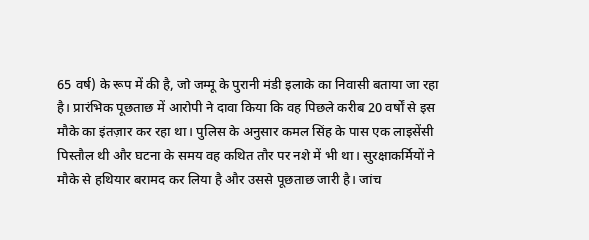65 वर्ष) के रूप में की है, जो जम्मू के पुरानी मंडी इलाके का निवासी बताया जा रहा है। प्रारंभिक पूछताछ में आरोपी ने दावा किया कि वह पिछले करीब 20 वर्षों से इस मौके का इंतज़ार कर रहा था। पुलिस के अनुसार कमल सिंह के पास एक लाइसेंसी पिस्तौल थी और घटना के समय वह कथित तौर पर नशे में भी था। सुरक्षाकर्मियों ने मौके से हथियार बरामद कर लिया है और उससे पूछताछ जारी है। जांच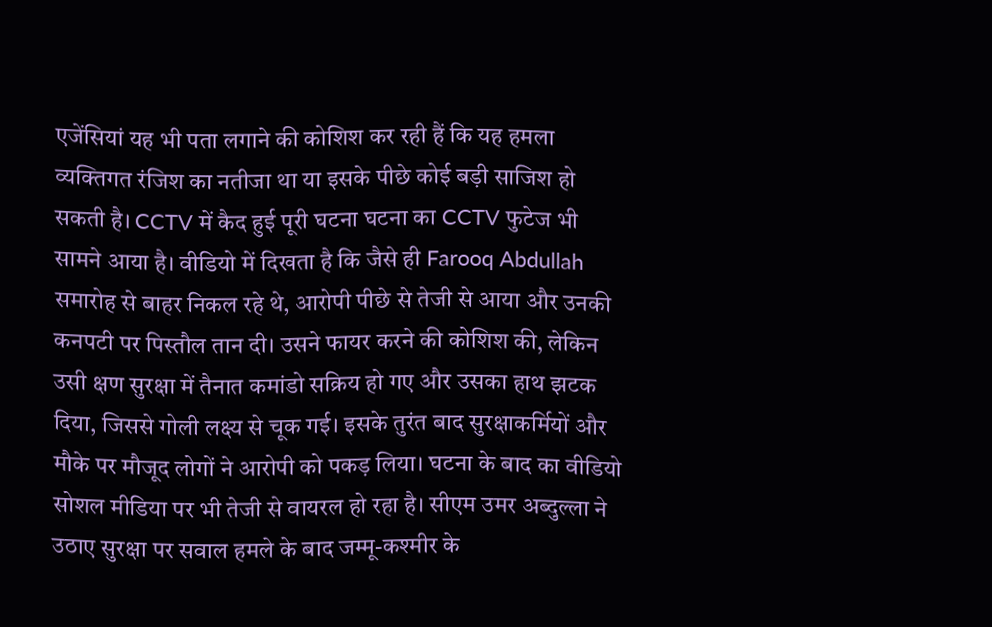एजेंसियां यह भी पता लगाने की कोशिश कर रही हैं कि यह हमला व्यक्तिगत रंजिश का नतीजा था या इसके पीछे कोई बड़ी साजिश हो सकती है। CCTV में कैद हुई पूरी घटना घटना का CCTV फुटेज भी सामने आया है। वीडियो में दिखता है कि जैसे ही Farooq Abdullah समारोह से बाहर निकल रहे थे, आरोपी पीछे से तेजी से आया और उनकी कनपटी पर पिस्तौल तान दी। उसने फायर करने की कोशिश की, लेकिन उसी क्षण सुरक्षा में तैनात कमांडो सक्रिय हो गए और उसका हाथ झटक दिया, जिससे गोली लक्ष्य से चूक गई। इसके तुरंत बाद सुरक्षाकर्मियों और मौके पर मौजूद लोगों ने आरोपी को पकड़ लिया। घटना के बाद का वीडियो सोशल मीडिया पर भी तेजी से वायरल हो रहा है। सीएम उमर अब्दुल्ला ने उठाए सुरक्षा पर सवाल हमले के बाद जम्मू-कश्मीर के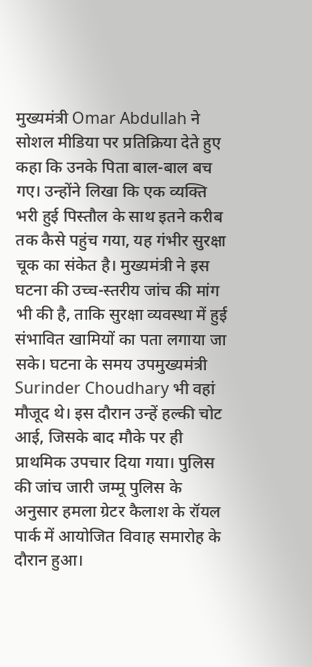मुख्यमंत्री Omar Abdullah ने सोशल मीडिया पर प्रतिक्रिया देते हुए कहा कि उनके पिता बाल-बाल बच गए। उन्होंने लिखा कि एक व्यक्ति भरी हुई पिस्तौल के साथ इतने करीब तक कैसे पहुंच गया, यह गंभीर सुरक्षा चूक का संकेत है। मुख्यमंत्री ने इस घटना की उच्च-स्तरीय जांच की मांग भी की है, ताकि सुरक्षा व्यवस्था में हुई संभावित खामियों का पता लगाया जा सके। घटना के समय उपमुख्यमंत्री Surinder Choudhary भी वहां मौजूद थे। इस दौरान उन्हें हल्की चोट आई, जिसके बाद मौके पर ही प्राथमिक उपचार दिया गया। पुलिस की जांच जारी जम्मू पुलिस के अनुसार हमला ग्रेटर कैलाश के रॉयल पार्क में आयोजित विवाह समारोह के दौरान हुआ।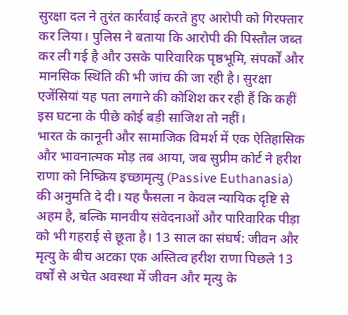सुरक्षा दल ने तुरंत कार्रवाई करते हुए आरोपी को गिरफ्तार कर लिया। पुलिस ने बताया कि आरोपी की पिस्तौल जब्त कर ली गई है और उसके पारिवारिक पृष्ठभूमि, संपर्कों और मानसिक स्थिति की भी जांच की जा रही है। सुरक्षा एजेंसियां यह पता लगाने की कोशिश कर रही हैं कि कहीं इस घटना के पीछे कोई बड़ी साजिश तो नहीं।
भारत के कानूनी और सामाजिक विमर्श में एक ऐतिहासिक और भावनात्मक मोड़ तब आया, जब सुप्रीम कोर्ट ने हरीश राणा को निष्क्रिय इच्छामृत्यु (Passive Euthanasia) की अनुमति दे दी। यह फैसला न केवल न्यायिक दृष्टि से अहम है, बल्कि मानवीय संवेदनाओं और पारिवारिक पीड़ा को भी गहराई से छूता है। 13 साल का संघर्ष: जीवन और मृत्यु के बीच अटका एक अस्तित्व हरीश राणा पिछले 13 वर्षों से अचेत अवस्था में जीवन और मृत्यु के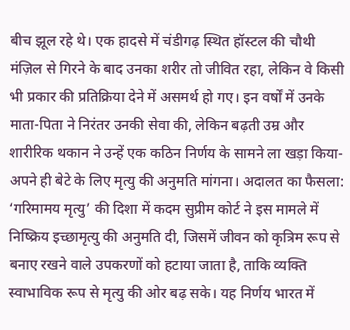बीच झूल रहे थे। एक हादसे में चंडीगढ़ स्थित हॉस्टल की चौथी मंज़िल से गिरने के बाद उनका शरीर तो जीवित रहा, लेकिन वे किसी भी प्रकार की प्रतिक्रिया देने में असमर्थ हो गए। इन वर्षों में उनके माता-पिता ने निरंतर उनकी सेवा की, लेकिन बढ़ती उम्र और शारीरिक थकान ने उन्हें एक कठिन निर्णय के सामने ला खड़ा किया-अपने ही बेटे के लिए मृत्यु की अनुमति मांगना। अदालत का फैसला: ‘गरिमामय मृत्यु’ की दिशा में कदम सुप्रीम कोर्ट ने इस मामले में निष्क्रिय इच्छामृत्यु की अनुमति दी, जिसमें जीवन को कृत्रिम रूप से बनाए रखने वाले उपकरणों को हटाया जाता है, ताकि व्यक्ति स्वाभाविक रूप से मृत्यु की ओर बढ़ सके। यह निर्णय भारत में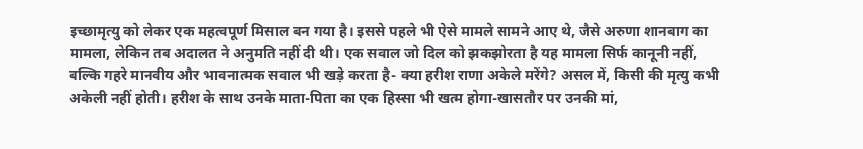इच्छामृत्यु को लेकर एक महत्वपूर्ण मिसाल बन गया है। इससे पहले भी ऐसे मामले सामने आए थे, जैसे अरुणा शानबाग का मामला, लेकिन तब अदालत ने अनुमति नहीं दी थी। एक सवाल जो दिल को झकझोरता है यह मामला सिर्फ कानूनी नहीं, बल्कि गहरे मानवीय और भावनात्मक सवाल भी खड़े करता है- क्या हरीश राणा अकेले मरेंगे? असल में, किसी की मृत्यु कभी अकेली नहीं होती। हरीश के साथ उनके माता-पिता का एक हिस्सा भी खत्म होगा-खासतौर पर उनकी मां,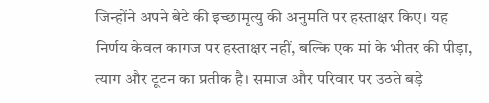जिन्होंने अपने बेटे की इच्छामृत्यु की अनुमति पर हस्ताक्षर किए। यह निर्णय केवल कागज पर हस्ताक्षर नहीं, बल्कि एक मां के भीतर की पीड़ा, त्याग और टूटन का प्रतीक है। समाज और परिवार पर उठते बड़े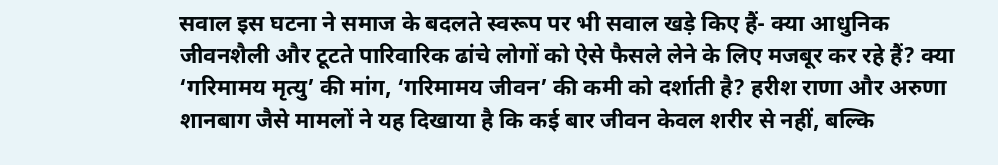सवाल इस घटना ने समाज के बदलते स्वरूप पर भी सवाल खड़े किए हैं- क्या आधुनिक जीवनशैली और टूटते पारिवारिक ढांचे लोगों को ऐसे फैसले लेने के लिए मजबूर कर रहे हैं? क्या ‘गरिमामय मृत्यु’ की मांग, ‘गरिमामय जीवन’ की कमी को दर्शाती है? हरीश राणा और अरुणा शानबाग जैसे मामलों ने यह दिखाया है कि कई बार जीवन केवल शरीर से नहीं, बल्कि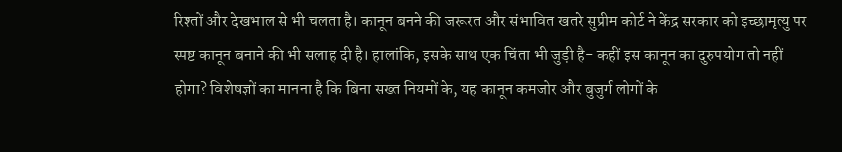रिश्तों और देखभाल से भी चलता है। कानून बनने की जरूरत और संभावित खतरे सुप्रीम कोर्ट ने केंद्र सरकार को इच्छामृत्यु पर स्पष्ट कानून बनाने की भी सलाह दी है। हालांकि, इसके साथ एक चिंता भी जुड़ी है- कहीं इस कानून का दुरुपयोग तो नहीं होगा? विशेषज्ञों का मानना है कि बिना सख्त नियमों के, यह कानून कमजोर और बुजुर्ग लोगों के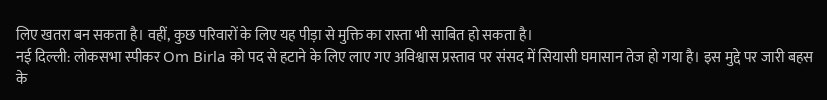लिए खतरा बन सकता है। वहीं, कुछ परिवारों के लिए यह पीड़ा से मुक्ति का रास्ता भी साबित हो सकता है।
नई दिल्ली: लोकसभा स्पीकर Om Birla को पद से हटाने के लिए लाए गए अविश्वास प्रस्ताव पर संसद में सियासी घमासान तेज हो गया है। इस मुद्दे पर जारी बहस के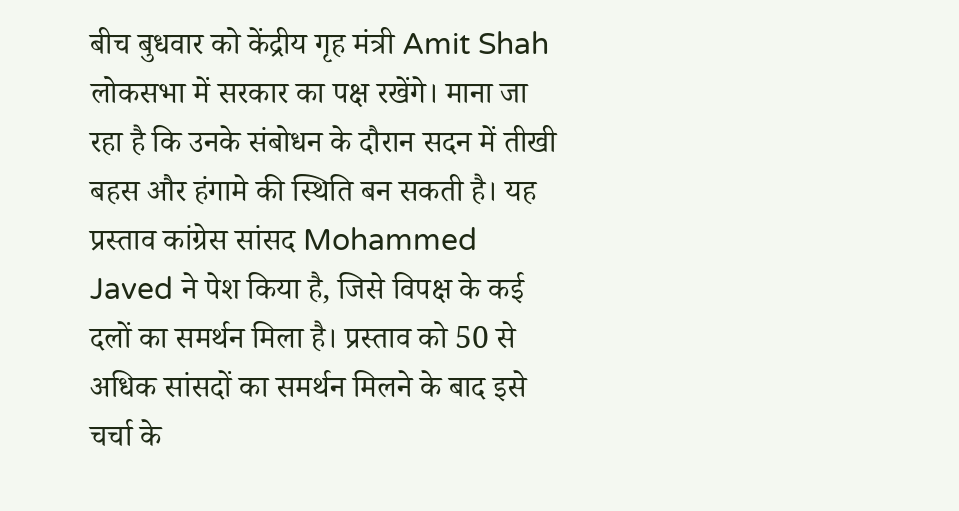बीच बुधवार को केंद्रीय गृह मंत्री Amit Shah लोकसभा में सरकार का पक्ष रखेंगे। माना जा रहा है कि उनके संबोधन के दौरान सदन में तीखी बहस और हंगामे की स्थिति बन सकती है। यह प्रस्ताव कांग्रेस सांसद Mohammed Javed ने पेश किया है, जिसे विपक्ष के कई दलों का समर्थन मिला है। प्रस्ताव को 50 से अधिक सांसदों का समर्थन मिलने के बाद इसे चर्चा के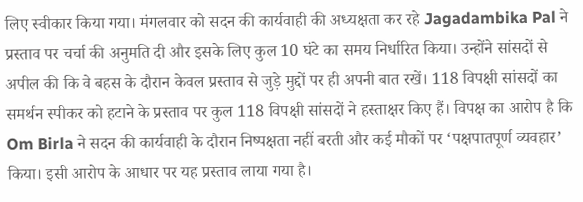लिए स्वीकार किया गया। मंगलवार को सदन की कार्यवाही की अध्यक्षता कर रहे Jagadambika Pal ने प्रस्ताव पर चर्चा की अनुमति दी और इसके लिए कुल 10 घंटे का समय निर्धारित किया। उन्होंने सांसदों से अपील की कि वे बहस के दौरान केवल प्रस्ताव से जुड़े मुद्दों पर ही अपनी बात रखें। 118 विपक्षी सांसदों का समर्थन स्पीकर को हटाने के प्रस्ताव पर कुल 118 विपक्षी सांसदों ने हस्ताक्षर किए हैं। विपक्ष का आरोप है कि Om Birla ने सदन की कार्यवाही के दौरान निष्पक्षता नहीं बरती और कई मौकों पर ‘पक्षपातपूर्ण व्यवहार’ किया। इसी आरोप के आधार पर यह प्रस्ताव लाया गया है।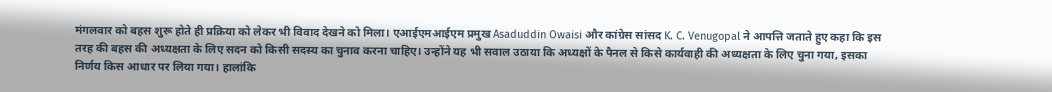मंगलवार को बहस शुरू होते ही प्रक्रिया को लेकर भी विवाद देखने को मिला। एआईएमआईएम प्रमुख Asaduddin Owaisi और कांग्रेस सांसद K. C. Venugopal ने आपत्ति जताते हुए कहा कि इस तरह की बहस की अध्यक्षता के लिए सदन को किसी सदस्य का चुनाव करना चाहिए। उन्होंने यह भी सवाल उठाया कि अध्यक्षों के पैनल से किसे कार्यवाही की अध्यक्षता के लिए चुना गया, इसका निर्णय किस आधार पर लिया गया। हालांकि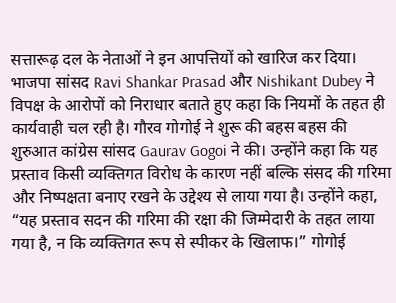सत्तारूढ़ दल के नेताओं ने इन आपत्तियों को खारिज कर दिया। भाजपा सांसद Ravi Shankar Prasad और Nishikant Dubey ने विपक्ष के आरोपों को निराधार बताते हुए कहा कि नियमों के तहत ही कार्यवाही चल रही है। गौरव गोगोई ने शुरू की बहस बहस की शुरुआत कांग्रेस सांसद Gaurav Gogoi ने की। उन्होंने कहा कि यह प्रस्ताव किसी व्यक्तिगत विरोध के कारण नहीं बल्कि संसद की गरिमा और निष्पक्षता बनाए रखने के उद्देश्य से लाया गया है। उन्होंने कहा, “यह प्रस्ताव सदन की गरिमा की रक्षा की जिम्मेदारी के तहत लाया गया है, न कि व्यक्तिगत रूप से स्पीकर के खिलाफ।” गोगोई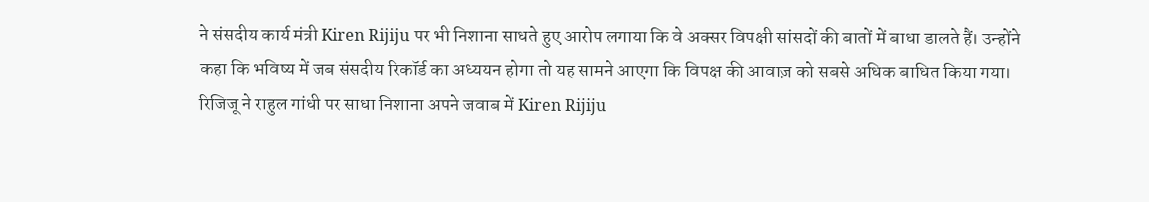ने संसदीय कार्य मंत्री Kiren Rijiju पर भी निशाना साधते हुए आरोप लगाया कि वे अक्सर विपक्षी सांसदों की बातों में बाधा डालते हैं। उन्होंने कहा कि भविष्य में जब संसदीय रिकॉर्ड का अध्ययन होगा तो यह सामने आएगा कि विपक्ष की आवाज़ को सबसे अधिक बाधित किया गया। रिजिजू ने राहुल गांधी पर साधा निशाना अपने जवाब में Kiren Rijiju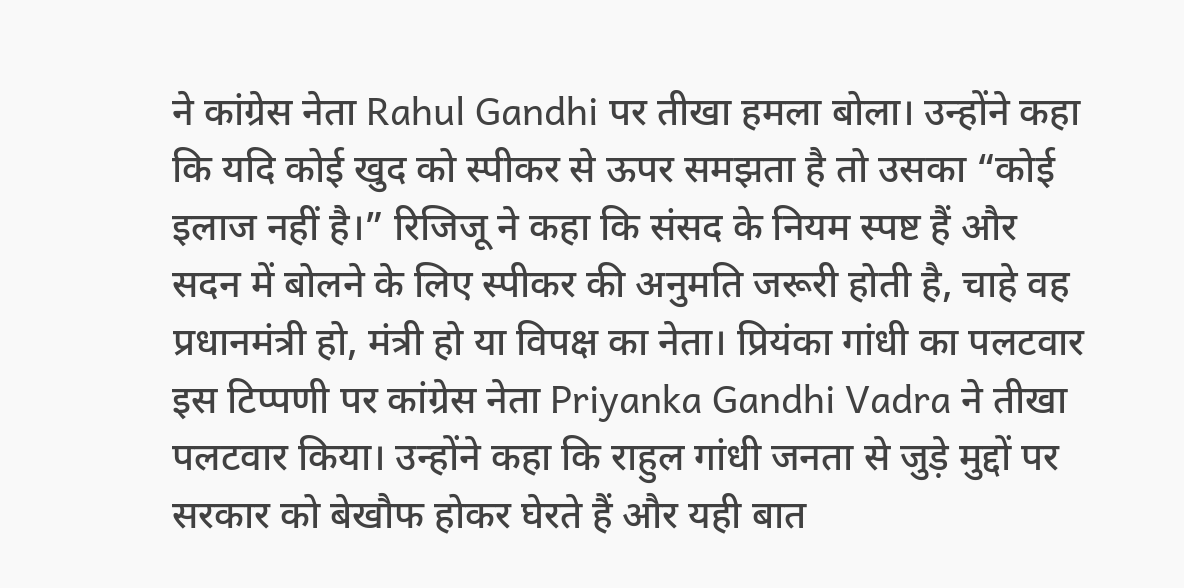ने कांग्रेस नेता Rahul Gandhi पर तीखा हमला बोला। उन्होंने कहा कि यदि कोई खुद को स्पीकर से ऊपर समझता है तो उसका “कोई इलाज नहीं है।” रिजिजू ने कहा कि संसद के नियम स्पष्ट हैं और सदन में बोलने के लिए स्पीकर की अनुमति जरूरी होती है, चाहे वह प्रधानमंत्री हो, मंत्री हो या विपक्ष का नेता। प्रियंका गांधी का पलटवार इस टिप्पणी पर कांग्रेस नेता Priyanka Gandhi Vadra ने तीखा पलटवार किया। उन्होंने कहा कि राहुल गांधी जनता से जुड़े मुद्दों पर सरकार को बेखौफ होकर घेरते हैं और यही बात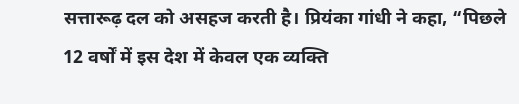सत्तारूढ़ दल को असहज करती है। प्रियंका गांधी ने कहा, “पिछले 12 वर्षों में इस देश में केवल एक व्यक्ति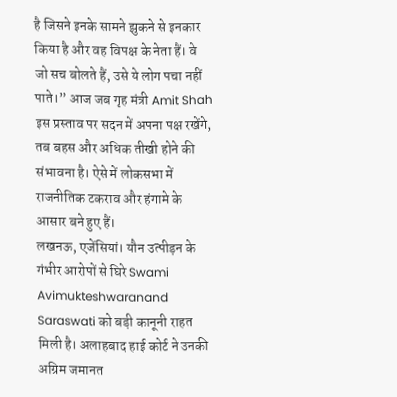है जिसने इनके सामने झुकने से इनकार किया है और वह विपक्ष के नेता हैं। वे जो सच बोलते हैं, उसे ये लोग पचा नहीं पाते।” आज जब गृह मंत्री Amit Shah इस प्रस्ताव पर सदन में अपना पक्ष रखेंगे, तब बहस और अधिक तीखी होने की संभावना है। ऐसे में लोकसभा में राजनीतिक टकराव और हंगामे के आसार बने हुए हैं।
लखनऊ, एजेंसियां। यौन उत्पीड़न के गंभीर आरोपों से घिरे Swami Avimukteshwaranand Saraswati को बड़ी कानूनी राहत मिली है। अलाहबाद हाई कोर्ट ने उनकी अग्रिम जमानत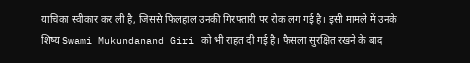याचिका स्वीकार कर ली है, जिससे फिलहाल उनकी गिरफ्तारी पर रोक लग गई है। इसी मामले में उनके शिष्य Swami Mukundanand Giri को भी राहत दी गई है। फैसला सुरक्षित रखने के बाद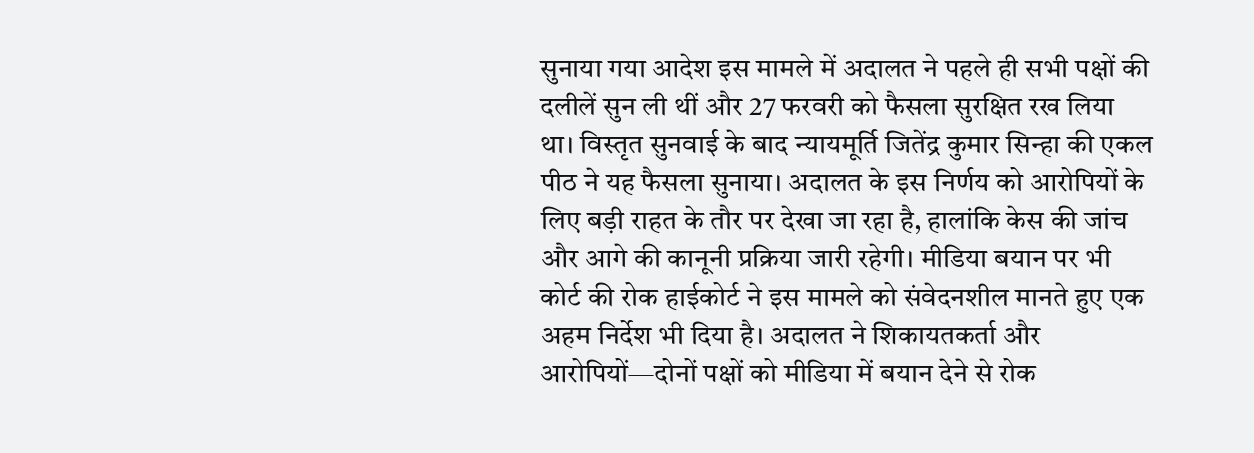सुनाया गया आदेश इस मामले में अदालत ने पहले ही सभी पक्षों की दलीलें सुन ली थीं और 27 फरवरी को फैसला सुरक्षित रख लिया था। विस्तृत सुनवाई के बाद न्यायमूर्ति जितेंद्र कुमार सिन्हा की एकल पीठ ने यह फैसला सुनाया। अदालत के इस निर्णय को आरोपियों के लिए बड़ी राहत के तौर पर देखा जा रहा है, हालांकि केस की जांच और आगे की कानूनी प्रक्रिया जारी रहेगी। मीडिया बयान पर भी कोर्ट की रोक हाईकोर्ट ने इस मामले को संवेदनशील मानते हुए एक अहम निर्देश भी दिया है। अदालत ने शिकायतकर्ता और आरोपियों—दोनों पक्षों को मीडिया में बयान देने से रोक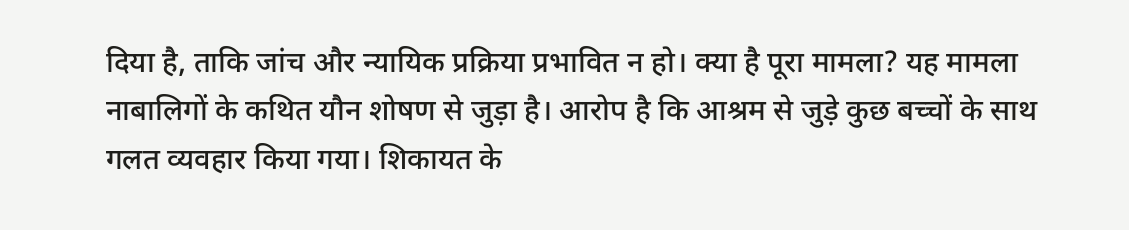दिया है, ताकि जांच और न्यायिक प्रक्रिया प्रभावित न हो। क्या है पूरा मामला? यह मामला नाबालिगों के कथित यौन शोषण से जुड़ा है। आरोप है कि आश्रम से जुड़े कुछ बच्चों के साथ गलत व्यवहार किया गया। शिकायत के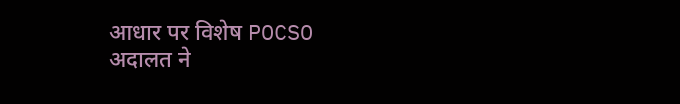आधार पर विशेष POCSO अदालत ने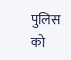पुलिस को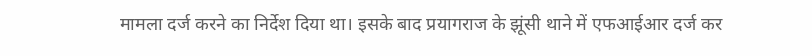मामला दर्ज करने का निर्देश दिया था। इसके बाद प्रयागराज के झूंसी थाने में एफआईआर दर्ज कर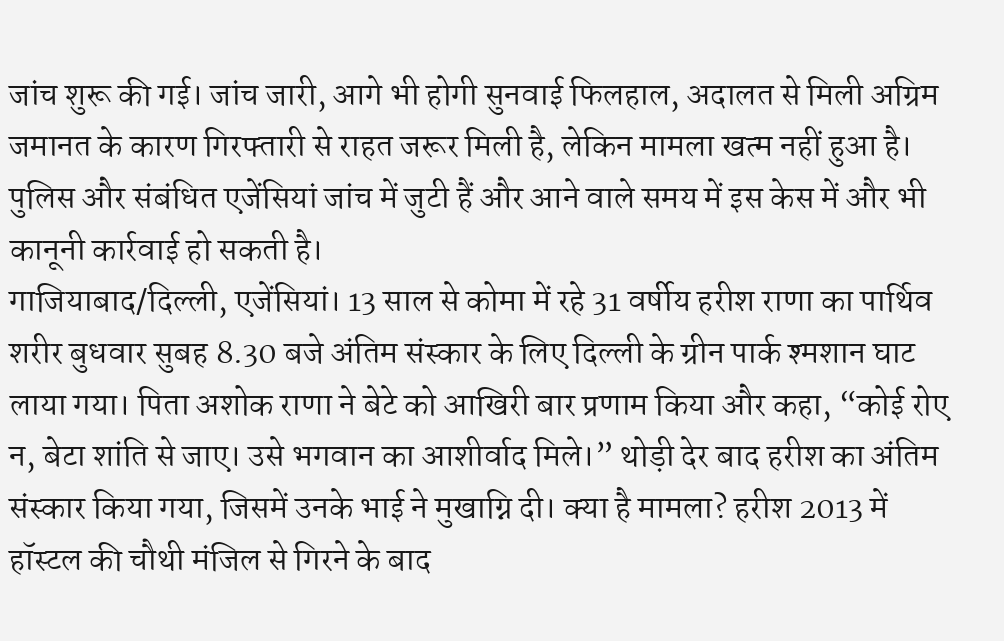जांच शुरू की गई। जांच जारी, आगे भी होगी सुनवाई फिलहाल, अदालत से मिली अग्रिम जमानत के कारण गिरफ्तारी से राहत जरूर मिली है, लेकिन मामला खत्म नहीं हुआ है। पुलिस और संबंधित एजेंसियां जांच में जुटी हैं और आने वाले समय में इस केस में और भी कानूनी कार्रवाई हो सकती है।
गाजियाबाद/दिल्ली, एजेंसियां। 13 साल से कोमा में रहे 31 वर्षीय हरीश राणा का पार्थिव शरीर बुधवार सुबह 8.30 बजे अंतिम संस्कार के लिए दिल्ली के ग्रीन पार्क श्मशान घाट लाया गया। पिता अशोक राणा ने बेटे को आखिरी बार प्रणाम किया और कहा, “कोई रोए न, बेटा शांति से जाए। उसे भगवान का आशीर्वाद मिले।” थोड़ी देर बाद हरीश का अंतिम संस्कार किया गया, जिसमें उनके भाई ने मुखाग्नि दी। क्या है मामला? हरीश 2013 में हॉस्टल की चौथी मंजिल से गिरने के बाद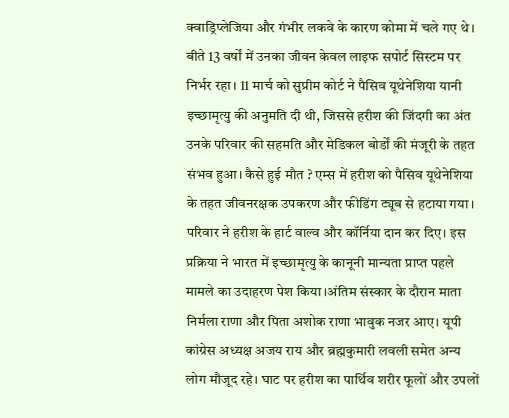क्वाड्रिप्लेजिया और गंभीर लकवे के कारण कोमा में चले गए थे। बीते 13 वर्षों में उनका जीवन केवल लाइफ सपोर्ट सिस्टम पर निर्भर रहा। 11 मार्च को सुप्रीम कोर्ट ने पैसिव यूथेनेशिया यानी इच्छामृत्यु की अनुमति दी थी, जिससे हरीश की जिंदगी का अंत उनके परिवार की सहमति और मेडिकल बोर्डों की मंजूरी के तहत संभव हुआ। कैसे हुई मौत ? एम्स में हरीश को पैसिव यूथेनेशिया के तहत जीवनरक्षक उपकरण और फीडिंग ट्यूब से हटाया गया। परिवार ने हरीश के हार्ट वाल्व और कॉर्निया दान कर दिए। इस प्रक्रिया ने भारत में इच्छामृत्यु के कानूनी मान्यता प्राप्त पहले मामले का उदाहरण पेश किया।अंतिम संस्कार के दौरान माता निर्मला राणा और पिता अशोक राणा भावुक नजर आए। यूपी कांग्रेस अध्यक्ष अजय राय और ब्रह्मकुमारी लवली समेत अन्य लोग मौजूद रहे। घाट पर हरीश का पार्थिव शरीर फूलों और उपलों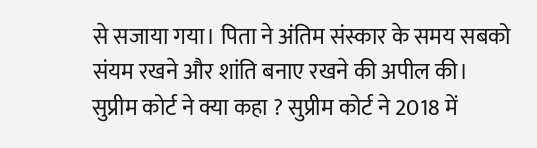से सजाया गया। पिता ने अंतिम संस्कार के समय सबको संयम रखने और शांति बनाए रखने की अपील की। सुप्रीम कोर्ट ने क्या कहा ? सुप्रीम कोर्ट ने 2018 में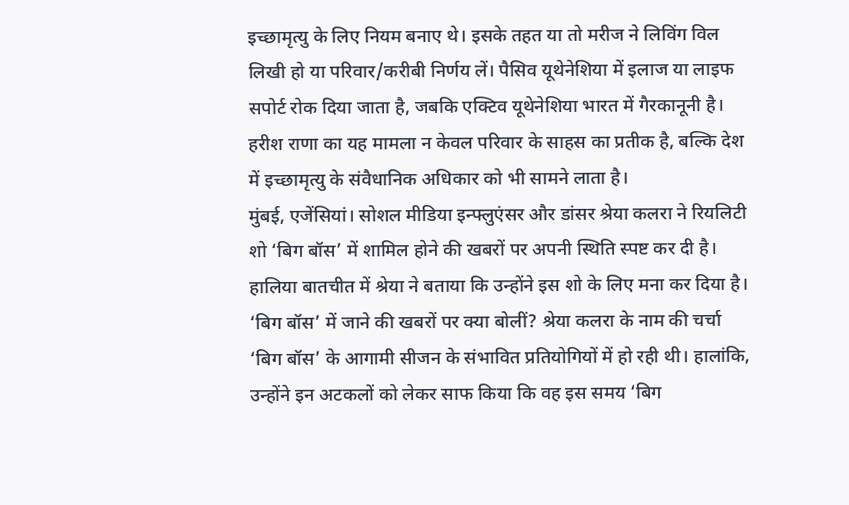इच्छामृत्यु के लिए नियम बनाए थे। इसके तहत या तो मरीज ने लिविंग विल लिखी हो या परिवार/करीबी निर्णय लें। पैसिव यूथेनेशिया में इलाज या लाइफ सपोर्ट रोक दिया जाता है, जबकि एक्टिव यूथेनेशिया भारत में गैरकानूनी है। हरीश राणा का यह मामला न केवल परिवार के साहस का प्रतीक है, बल्कि देश में इच्छामृत्यु के संवैधानिक अधिकार को भी सामने लाता है।
मुंबई, एजेंसियां। सोशल मीडिया इन्फ्लुएंसर और डांसर श्रेया कलरा ने रियलिटी शो ‘बिग बॉस’ में शामिल होने की खबरों पर अपनी स्थिति स्पष्ट कर दी है। हालिया बातचीत में श्रेया ने बताया कि उन्होंने इस शो के लिए मना कर दिया है। ‘बिग बॉस’ में जाने की खबरों पर क्या बोलीं? श्रेया कलरा के नाम की चर्चा ‘बिग बॉस’ के आगामी सीजन के संभावित प्रतियोगियों में हो रही थी। हालांकि, उन्होंने इन अटकलों को लेकर साफ किया कि वह इस समय ‘बिग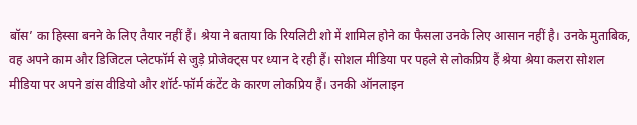बॉस’ का हिस्सा बनने के लिए तैयार नहीं हैं। श्रेया ने बताया कि रियलिटी शो में शामिल होने का फैसला उनके लिए आसान नहीं है। उनके मुताबिक, वह अपने काम और डिजिटल प्लेटफॉर्म से जुड़े प्रोजेक्ट्स पर ध्यान दे रही हैं। सोशल मीडिया पर पहले से लोकप्रिय हैं श्रेया श्रेया कलरा सोशल मीडिया पर अपने डांस वीडियो और शॉर्ट-फॉर्म कंटेंट के कारण लोकप्रिय हैं। उनकी ऑनलाइन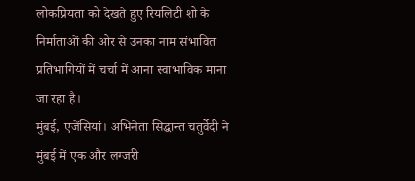लोकप्रियता को देखते हुए रियलिटी शो के निर्माताओं की ओर से उनका नाम संभावित प्रतिभागियों में चर्चा में आना स्वाभाविक माना जा रहा है।
मुंबई, एजेंसियां। अभिनेता सिद्धान्त चतुर्वेदी ने मुंबई में एक और लग्जरी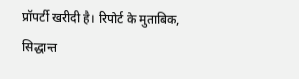प्रॉपर्टी खरीदी है। रिपोर्ट के मुताबिक, सिद्धान्त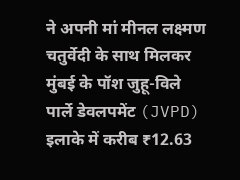ने अपनी मां मीनल लक्ष्मण चतुर्वेदी के साथ मिलकर मुंबई के पॉश जुहू-विले पार्ले डेवलपमेंट (JVPD) इलाके में करीब ₹12.63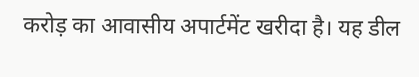करोड़ का आवासीय अपार्टमेंट खरीदा है। यह डील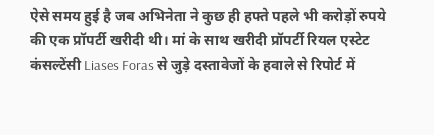ऐसे समय हुई है जब अभिनेता ने कुछ ही हफ्ते पहले भी करोड़ों रुपये की एक प्रॉपर्टी खरीदी थी। मां के साथ खरीदी प्रॉपर्टी रियल एस्टेट कंसल्टेंसी Liases Foras से जुड़े दस्तावेजों के हवाले से रिपोर्ट में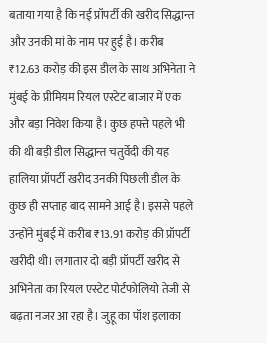बताया गया है कि नई प्रॉपर्टी की खरीद सिद्धान्त और उनकी मां के नाम पर हुई है। करीब ₹12.63 करोड़ की इस डील के साथ अभिनेता ने मुंबई के प्रीमियम रियल एस्टेट बाजार में एक और बड़ा निवेश किया है। कुछ हफ्ते पहले भी की थी बड़ी डील सिद्धान्त चतुर्वेदी की यह हालिया प्रॉपर्टी खरीद उनकी पिछली डील के कुछ ही सप्ताह बाद सामने आई है। इससे पहले उन्होंने मुंबई में करीब ₹13.91 करोड़ की प्रॉपर्टी खरीदी थी। लगातार दो बड़ी प्रॉपर्टी खरीद से अभिनेता का रियल एस्टेट पोर्टफोलियो तेजी से बढ़ता नजर आ रहा है। जुहू का पॉश इलाका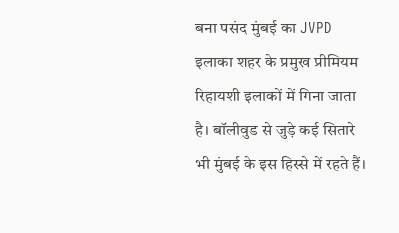बना पसंद मुंबई का JVPD इलाका शहर के प्रमुख प्रीमियम रिहायशी इलाकों में गिना जाता है। बॉलीवुड से जुड़े कई सितारे भी मुंबई के इस हिस्से में रहते हैं।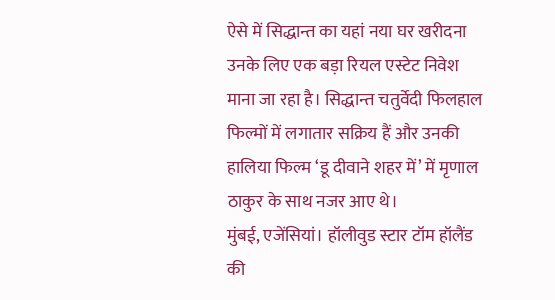ऐसे में सिद्धान्त का यहां नया घर खरीदना उनके लिए एक बड़ा रियल एस्टेट निवेश माना जा रहा है। सिद्धान्त चतुर्वेदी फिलहाल फिल्मों में लगातार सक्रिय हैं और उनकी हालिया फिल्म ‘डू दीवाने शहर में’ में मृणाल ठाकुर के साथ नजर आए थे।
मुंबई, एजेंसियां। हॉलीवुड स्टार टॉम हॉलैंड की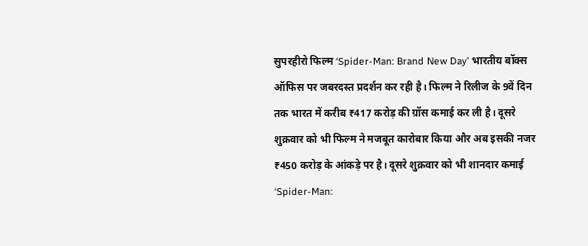सुपरहीरो फिल्म ‘Spider-Man: Brand New Day’ भारतीय बॉक्स ऑफिस पर जबरदस्त प्रदर्शन कर रही है। फिल्म ने रिलीज के 9वें दिन तक भारत में करीब ₹417 करोड़ की ग्रॉस कमाई कर ली है। दूसरे शुक्रवार को भी फिल्म ने मजबूत कारोबार किया और अब इसकी नजर ₹450 करोड़ के आंकड़े पर है। दूसरे शुक्रवार को भी शानदार कमाई ‘Spider-Man: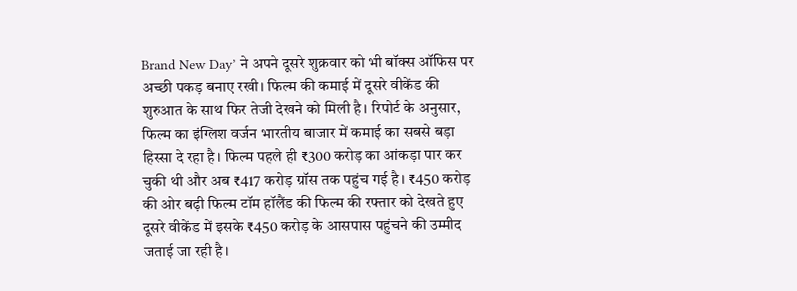Brand New Day’ ने अपने दूसरे शुक्रवार को भी बॉक्स ऑफिस पर अच्छी पकड़ बनाए रखी। फिल्म की कमाई में दूसरे वीकेंड की शुरुआत के साथ फिर तेजी देखने को मिली है। रिपोर्ट के अनुसार, फिल्म का इंग्लिश वर्जन भारतीय बाजार में कमाई का सबसे बड़ा हिस्सा दे रहा है। फिल्म पहले ही ₹300 करोड़ का आंकड़ा पार कर चुकी थी और अब ₹417 करोड़ ग्रॉस तक पहुंच गई है। ₹450 करोड़ की ओर बढ़ी फिल्म टॉम हॉलैंड की फिल्म की रफ्तार को देखते हुए दूसरे वीकेंड में इसके ₹450 करोड़ के आसपास पहुंचने की उम्मीद जताई जा रही है।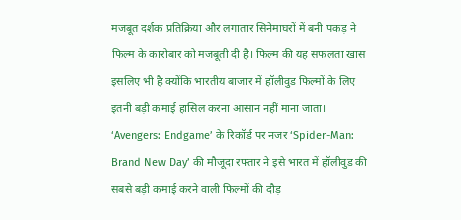मजबूत दर्शक प्रतिक्रिया और लगातार सिनेमाघरों में बनी पकड़ ने फिल्म के कारोबार को मजबूती दी है। फिल्म की यह सफलता खास इसलिए भी है क्योंकि भारतीय बाजार में हॉलीवुड फिल्मों के लिए इतनी बड़ी कमाई हासिल करना आसान नहीं माना जाता। ‘Avengers: Endgame’ के रिकॉर्ड पर नजर ‘Spider-Man: Brand New Day’ की मौजूदा रफ्तार ने इसे भारत में हॉलीवुड की सबसे बड़ी कमाई करने वाली फिल्मों की दौड़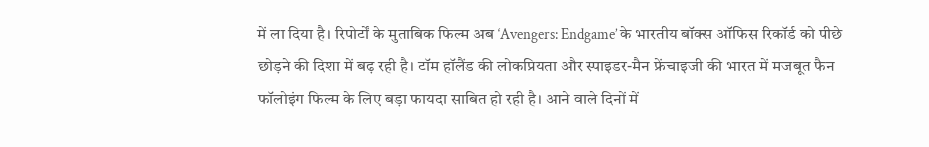में ला दिया है। रिपोर्टों के मुताबिक फिल्म अब ‘Avengers: Endgame’ के भारतीय बॉक्स ऑफिस रिकॉर्ड को पीछे छोड़ने की दिशा में बढ़ रही है। टॉम हॉलैंड की लोकप्रियता और स्पाइडर-मैन फ्रेंचाइजी की भारत में मजबूत फैन फॉलोइंग फिल्म के लिए बड़ा फायदा साबित हो रही है। आने वाले दिनों में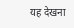यह देखना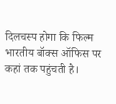दिलचस्प होगा कि फिल्म भारतीय बॉक्स ऑफिस पर कहां तक पहुंचती है।